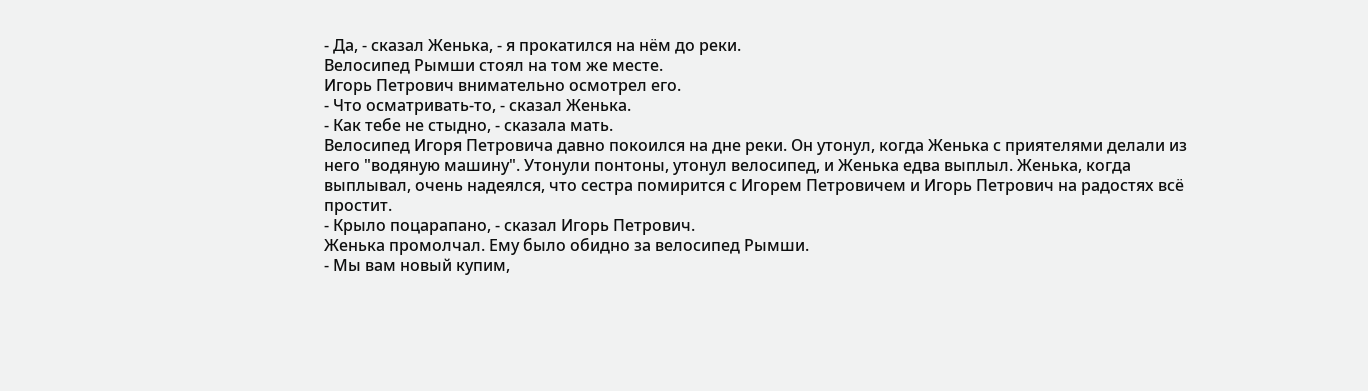- Да, - сказал Женька, - я прокатился на нём до реки.
Велосипед Рымши стоял на том же месте.
Игорь Петрович внимательно осмотрел его.
- Что осматривать-то, - сказал Женька.
- Как тебе не стыдно, - сказала мать.
Велосипед Игоря Петровича давно покоился на дне реки. Он утонул, когда Женька с приятелями делали из него "водяную машину". Утонули понтоны, утонул велосипед, и Женька едва выплыл. Женька, когда выплывал, очень надеялся, что сестра помирится с Игорем Петровичем и Игорь Петрович на радостях всё простит.
- Крыло поцарапано, - сказал Игорь Петрович.
Женька промолчал. Ему было обидно за велосипед Рымши.
- Мы вам новый купим,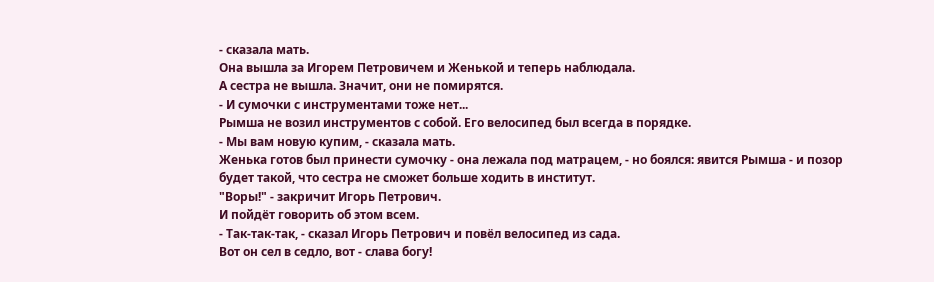- сказала мать.
Она вышла за Игорем Петровичем и Женькой и теперь наблюдала.
А сестра не вышла. Значит, они не помирятся.
- И сумочки с инструментами тоже нет...
Рымша не возил инструментов с собой. Его велосипед был всегда в порядке.
- Мы вам новую купим, - сказала мать.
Женька готов был принести сумочку - она лежала под матрацем, - но боялся: явится Рымша - и позор будет такой, что сестра не сможет больше ходить в институт.
"Воры!" - закричит Игорь Петрович.
И пойдёт говорить об этом всем.
- Так-так-так, - сказал Игорь Петрович и повёл велосипед из сада.
Вот он сел в седло, вот - слава богу!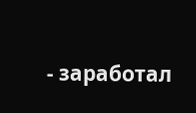- заработал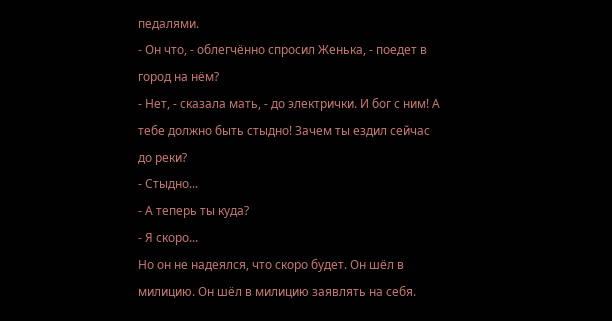педалями.
- Он что, - облегчённо спросил Женька, - поедет в город на нём?
- Нет, - сказала мать, - до электрички. И бог с ним! А тебе должно быть стыдно! Зачем ты ездил сейчас до реки?
- Стыдно...
- А теперь ты куда?
- Я скоро...
Но он не надеялся, что скоро будет. Он шёл в милицию. Он шёл в милицию заявлять на себя.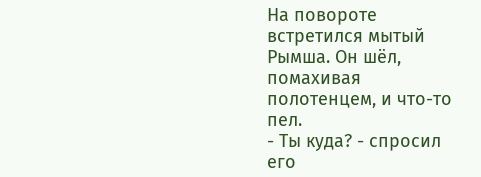На повороте встретился мытый Рымша. Он шёл, помахивая полотенцем, и что-то пел.
- Ты куда? - спросил его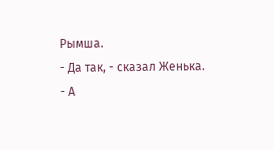Рымша.
- Да так, - сказал Женька.
- А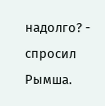надолго? - спросил Рымша.